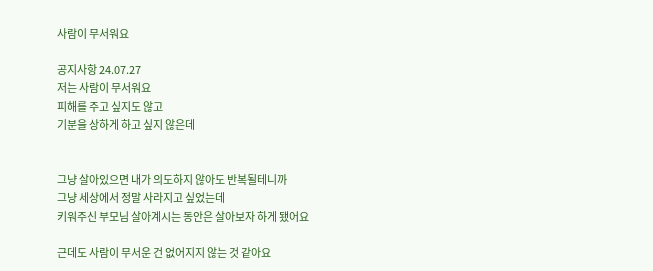사람이 무서워요

공지사항 24.07.27
저는 사람이 무서워요
피해를 주고 싶지도 않고
기분을 상하게 하고 싶지 않은데


그냥 살아있으면 내가 의도하지 않아도 반복될테니까
그냥 세상에서 정말 사라지고 싶었는데
키워주신 부모님 살아계시는 동안은 살아보자 하게 됐어요

근데도 사람이 무서운 건 없어지지 않는 것 같아요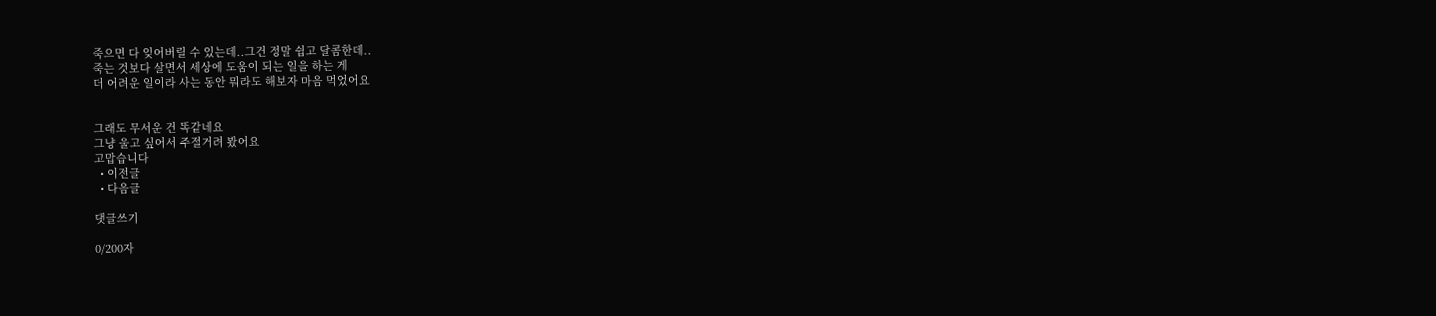죽으면 다 잊어버릴 수 있는데..그건 정말 쉽고 달콤한데..
죽는 것보다 살면서 세상에 도움이 되는 일을 하는 게
더 어려운 일이라 사는 동안 뭐라도 해보자 마음 먹었어요


그래도 무서운 건 똑같네요
그냥 울고 싶어서 주절거려 봤어요
고맙습니다
  • 이전글
  • 다음글

댓글쓰기

0/200자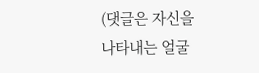(댓글은 자신을 나타내는 얼굴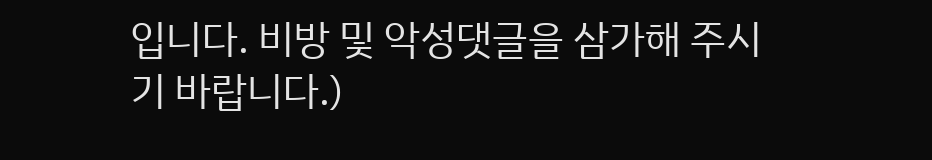입니다. 비방 및 악성댓글을 삼가해 주시기 바랍니다.)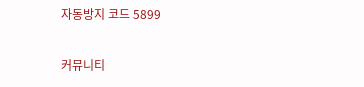자동방지 코드 5899

커뮤니티